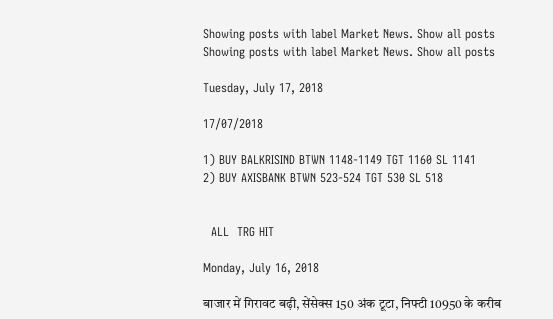Showing posts with label Market News. Show all posts
Showing posts with label Market News. Show all posts

Tuesday, July 17, 2018

17/07/2018

1) BUY BALKRISIND BTWN 1148-1149 TGT 1160 SL 1141
2) BUY AXISBANK BTWN 523-524 TGT 530 SL 518


  ALL  TRG HIT

Monday, July 16, 2018

बाजार में गिरावट बढ़ी, सेंसेक्स 150 अंक टूटा, निफ्टी 10950 के करीब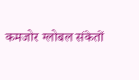कमजोर ग्लोबल संकेतों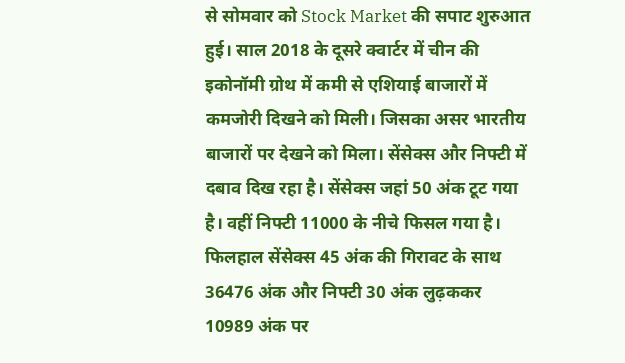से सोमवार को Stock Market की सपाट शुरुआत हुई। साल 2018 के दूसरे क्वार्टर में चीन की इकोनॉमी ग्रोथ में कमी से एशियाई बाजारों में कमजोरी दिखने को मिली। जिसका असर भारतीय बाजारों पर देखने को मिला। सेंसेक्स और निफ्टी में दबाव दिख रहा है। सेंसेक्स जहां 50 अंक टूट गया है। वहीं निफ्टी 11000 के नीचे फिसल गया है। फिलहाल सेंसेक्स 45 अंक की गिरावट के साथ 36476 अंक और निफ्टी 30 अंक लुढ़ककर 10989 अंक पर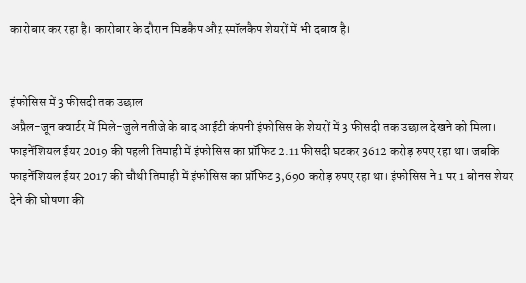कारोबार कर रहा है। कारोबार के दौरान मिडकैप औऱ स्मॉलकैप शेयरों में भी दबाव है।


इंफोसिस में 3 फीसदी तक उछाल
अप्रैल-जून क्वार्टर में मिले-जुले नतीजे के बाद आईटी कंपनी इंफोसिस के शेयरों में 3 फीसदी तक उछाल देखने को मिला। फाइनेंशियल ईयर 2019 की पहली तिमाही में इंफोसिस का प्रॉफिट 2.11 फीसदी घटकर 3612 करोड़ रुपए रहा था। जबकि फाइनेंशियल ईयर 2017 की चौथी तिमाही में इंफोसिस का प्रॉफिट 3,690 करोड़ रुपए रहा था। इंफोसिस ने 1 पर 1 बोनस शेयर देने की घोषणा की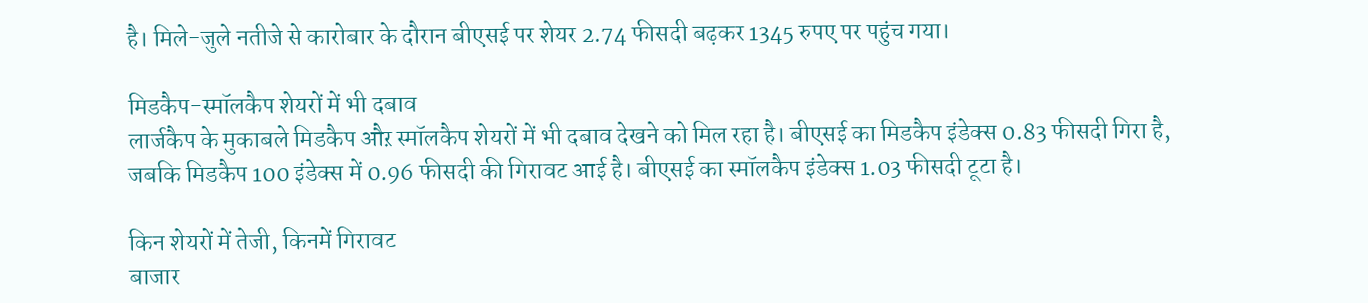है। मिले-जुले नतीजे से कारोबार के दौरान बीएसई पर शेयर 2.74 फीसदी बढ़कर 1345 रुपए पर पहुंच गया।

मिडकैप-स्मॉलकैप शेयरों में भी दबाव
लार्जकैप के मुकाबले मिडकैप औऱ स्मॉलकैप शेयरों में भी दबाव देखने को मिल रहा है। बीएसई का मिडकैप इंडेक्स 0.83 फीसदी गिरा है, जबकि मिडकैप 100 इंडेक्स में 0.96 फीसदी की गिरावट आई है। बीएसई का स्मॉलकैप इंडेक्स 1.03 फीसदी टूटा है।

किन शेयरों में तेजी, किनमें गिरावट
बाजार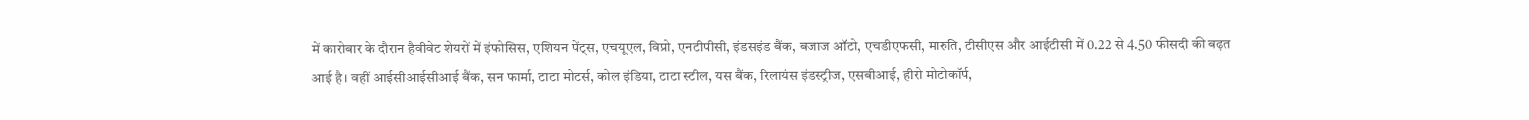में कारोबार के दौरान हैवीवेट शेयरों में इंफोसिस, एशियन पेंट्स, एचयूएल, विप्रो, एनटीपीसी, इंडसइंड बैंक, बजाज ऑटो, एचडीएफसी, मारुति, टीसीएस और आईटीसी में 0.22 से 4.50 फीसदी की बढ़त आई है। वहीं आईसीआईसीआई बैंक, सन फार्मा, टाटा मोटर्स, कोल इंडिया, टाटा स्टील, यस बैंक, रिलायंस इंडस्ट्रीज, एसबीआई, हीरो मोटोकॉर्प,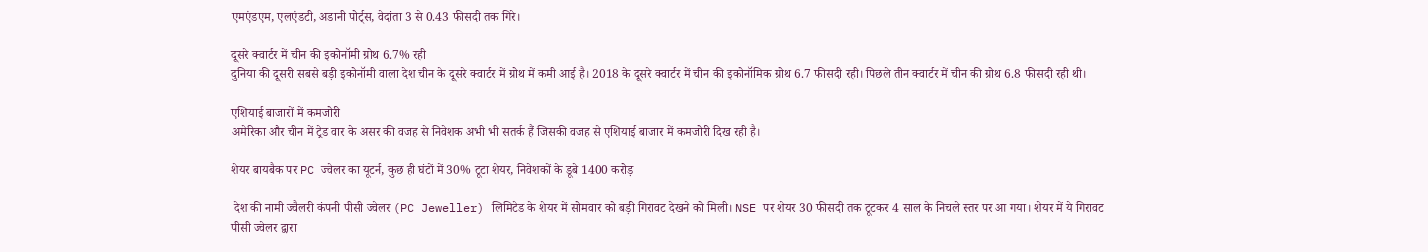एमएंडएम, एलएंडटी, अडानी पोर्ट्स, वेदांता 3 से 0.43 फीसदी तक गिरे।

दूसरे क्वार्टर में चीन की इकोनॉमी ग्रोथ 6.7% रही
दुनिया की दूसरी सबसे बड़ी इकोनॉमी वाला देश चीन के दूसरे क्वार्टर में ग्रोथ में कमी आई है। 2018 के दूसरे क्वार्टर में चीन की इकोनॉमिक ग्रोथ 6.7 फीसदी रही। पिछले तीन क्वार्टर में चीन की ग्रोथ 6.8 फीसदी रही थी।

एशियाई बाजारों में कमजोरी
अमेरिका और चीन में ट्रेड वार के असर की वजह से निवेशक अभी भी सतर्क हैं जिसकी वजह से एशियाई बाजार में कमजोरी दिख रही है।

शेयर बायबैक पर PC ज्वेलर का यूटर्न, कुछ ही घंटों में 30% टूटा शेयर, निवेशकों के डूबे 1400 करोड़

 देश की नामी ज्वैलरी कंपनी पीसी ज्वेलर (PC Jeweller) लिमिटेड के शेयर में सोमवार को बड़ी गिरावट देखने को मिली। NSE पर शेयर 30 फीसदी तक टूटकर 4 साल के निचले स्तर पर आ गया। शेयर में ये गिरावट पीसी ज्वेलर द्वारा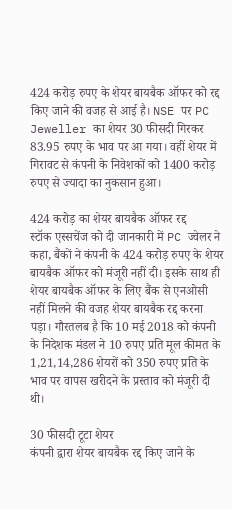424 करोड़ रुपए के शेयर बायबैक ऑफर को रद्द किए जाने की वजह से आई है। NSE पर PC Jeweller का शेयर 30 फीसदी गिरकर 83.95 रुपए के भाव पर आ गया। वहीं शेयर में गिरावट से कंपनी के निवेशकों को 1400 करोड़ रुपए से ज्यादा का नुकसान हुआ।

424 करोड़ का शेयर बायबैक ऑफर रद्द
स्टॉक एस्सचेंज को दी जानकारी में PC ज्वेलर ने कहा, बैंकों ने कंपनी के 424 करोड़ रुपए के शेयर बायबैक ऑफर को मंजूरी नहीं दी। इसके साथ ही शेयर बायबैक ऑफर के लिए बैंक से एनओसी नहीं मिलने की वजह शेयर बायबैक रद्द करना पड़ा। गौरतलब है कि 10 मई 2018 को कंपनी के निदेशक मंडल ने 10 रुपए प्रति मूल कीमत के 1,21,14,286 शेयरों को 350 रुपए प्रति के भाव पर वापस खरीदने के प्रस्ताव को मंजूरी दी थी।

30 फीसदी टूटा शेयर
कंपनी द्वारा शेयर बायबैक रद्द किए जाने के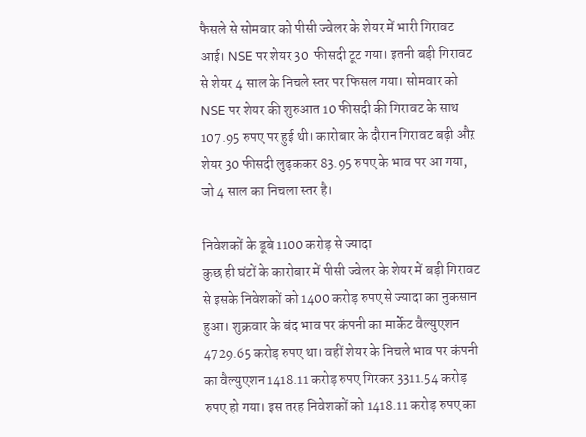फैसले से सोमवार को पीसी ज्वेलर के शेयर में भारी गिरावट आई। NSE पर शेयर 30  फीसदी टूट गया। इतनी बड़ी गिरावट से शेयर 4 साल के निचले स्तर पर फिसल गया। सोमवार को NSE पर शेयर की शुरुआत 10 फीसदी की गिरावट के साथ 107.95 रुपए पर हुई थी। कारोबार के दौरान गिरावट बढ़ी औऱ शेयर 30 फीसदी लुढ़ककर 83.95 रुपए के भाव पर आ गया, जो 4 साल का निचला स्तर है।

निवेशकों के डूबे 1100 करोड़ से ज्यादा
कुछ ही घंटों के कारोबार में पीसी ज्वेलर के शेयर में बड़ी गिरावट से इसके निवेशकों को 1400 करोड़ रुपए से ज्यादा का नुकसान हुआ। शुक्रवार के बंद भाव पर कंपनी का मार्केट वैल्युएशन 4729.65 करोड़ रुपए था। वहीं शेयर के निचले भाव पर कंपनी का वैल्युएशन 1418.11 करोड़ रुपए गिरकर 3311.54 करोड़ रुपए हो गया। इस तरह निवेशकों को 1418.11 करोड़ रुपए का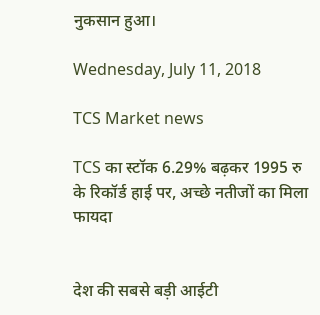नुकसान हुआ।

Wednesday, July 11, 2018

TCS Market news

TCS का स्टॉक 6.29% बढ़कर 1995 रु के रिकॉर्ड हाई पर, अच्छे नतीजों का मिला फायदा


देश की सबसे बड़ी आईटी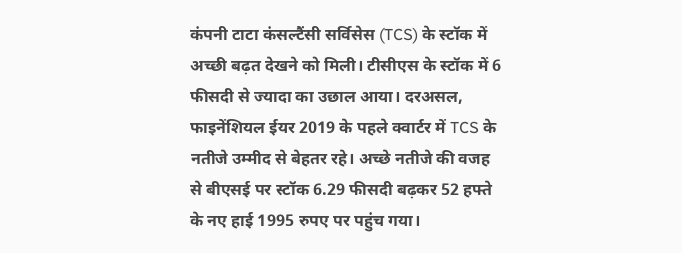कंपनी टाटा कंसल्टैंसी सर्विसेस (TCS) के स्टॉक में अच्छी बढ़त देखने को मिली। टीसीएस के स्टॉक में 6 फीसदी से ज्यादा का उछाल आया। दरअसल, फाइनेंशियल ईयर 2019 के पहले क्वार्टर में TCS के नतीजे उम्मीद से बेहतर रहे। अच्छे नतीजे की वजह से बीएसई पर स्टॉक 6.29 फीसदी बढ़कर 52 हफ्ते के नए हाई 1995 रुपए पर पहुंच गया।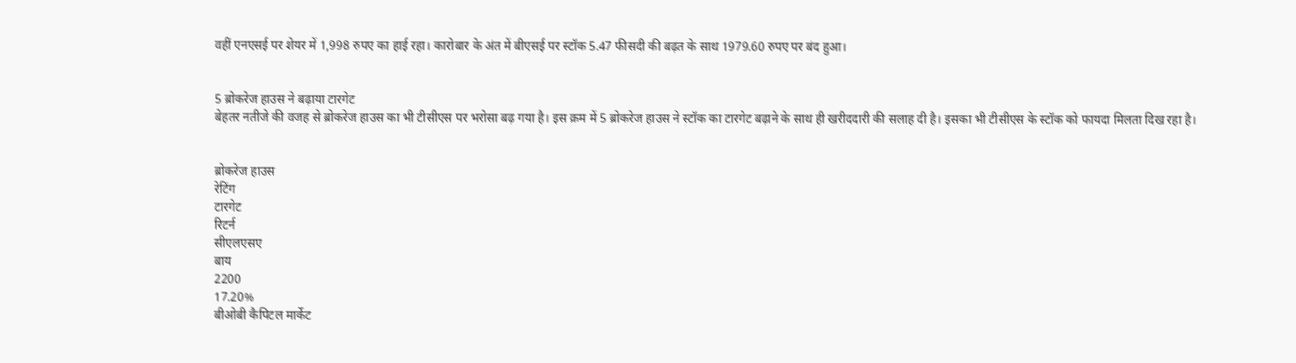वहीं एनएसई पर शेयर में 1,998 रुपए का हाई रहा। कारोबार के अंत में बीएसई पर स्टॉक 5.47 फीसदी की बढ़त के साथ 1979.60 रुपए पर बंद हुआ।


5 ब्रोकरेज हाउस ने बढ़ाया टारगेट
बेहतर नतीजे की वजह से ब्रोकरेज हाउस का भी टीसीएस पर भरोसा बढ़ गया है। इस क्रम में 5 ब्रोकरेज हाउस ने स्टॉक का टारगेट बढ़ाने के साथ ही खरीददारी की सलाह दी है। इसका भी टीसीएस के स्टॉक को फायदा मिलता दिख रहा है।


ब्रोकरेज हाउस
रेटिंग
टारगेट
रिटर्न
सीएलएसए
बाय
2200
17.20%
बीओबी कैपिटल मार्केट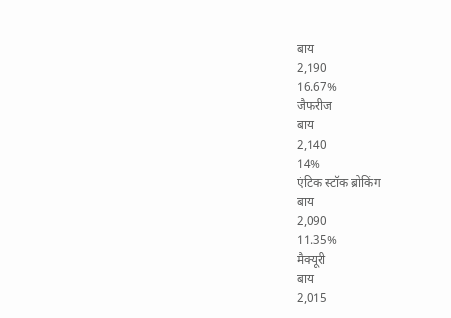बाय
2,190
16.67%
जैफरीज
बाय
2,140
14%
एंटिक स्टॉक ब्रोकिंग
बाय
2,090
11.35%
मैक्यूरी
बाय
2,015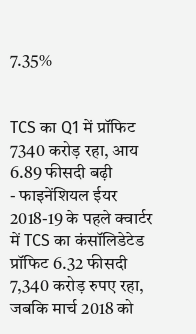7.35%


TCS का Q1 में प्रॉफिट 7340 करोड़ रहा, आय 6.89 फीसदी बढ़ी
- फाइनेंशियल ईयर 2018-19 के पहले क्वार्टर में TCS का कंसॉलिडेटेड प्रॉफिट 6.32 फीसदी 7,340 करोड़ रुपए रहा, जबकि मार्च 2018 को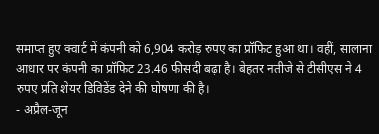समाप्त हुए क्वार्ट में कंपनी को 6,904 करोड़ रुपए का प्रॉफिट हुआ था। वहीं, सालाना आधार पर कंपनी का प्रॉफिट 23.46 फीसदी बढ़ा है। बेहतर नतीजे से टीसीएस ने 4 रुपए प्रति शेयर डिविडेंड देने की घोषणा की है।
- अप्रैल-जून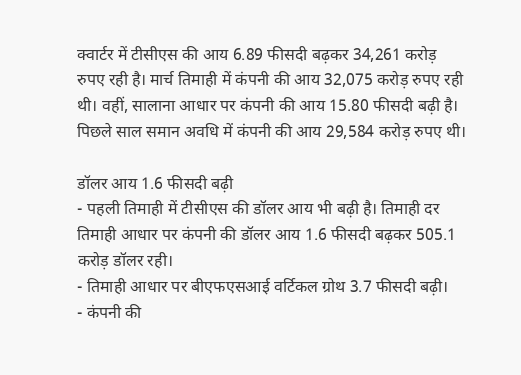क्वार्टर में टीसीएस की आय 6.89 फीसदी बढ़कर 34,261 करोड़ रुपए रही है। मार्च तिमाही में कंपनी की आय 32,075 करोड़ रुपए रही थी। वहीं, सालाना आधार पर कंपनी की आय 15.80 फीसदी बढ़ी है। पिछले साल समान अवधि में कंपनी की आय 29,584 करोड़ रुपए थी।

डॉलर आय 1.6 फीसदी बढ़ी
- पहली तिमाही में टीसीएस की डॉलर आय भी बढ़ी है। तिमाही दर तिमाही आधार पर कंपनी की डॉलर आय 1.6 फीसदी बढ़कर 505.1 करोड़ डॉलर रही।
- तिमाही आधार पर बीएफएसआई वर्टिकल ग्रोथ 3.7 फीसदी बढ़ी।
- कंपनी की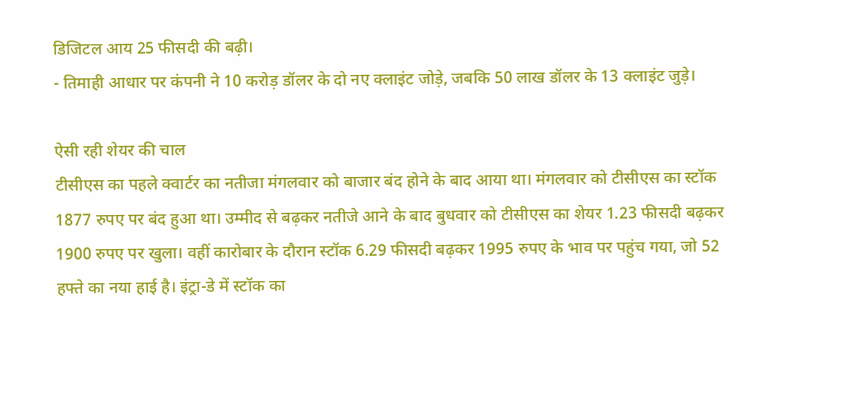डिजिटल आय 25 फीसदी की बढ़ी।
- तिमाही आधार पर कंपनी ने 10 करोड़ डॉलर के दो नए क्लाइंट जोड़े, जबकि 50 लाख डॉलर के 13 क्लाइंट जुड़े।

ऐसी रही शेयर की चाल
टीसीएस का पहले क्वार्टर का नतीजा मंगलवार को बाजार बंद होने के बाद आया था। मंगलवार को टीसीएस का स्टॉक 1877 रुपए पर बंद हुआ था। उम्मीद से बढ़कर नतीजे आने के बाद बुधवार को टीसीएस का शेयर 1.23 फीसदी बढ़कर 1900 रुपए पर खुला। वहीं कारोबार के दौरान स्टॉक 6.29 फीसदी बढ़कर 1995 रुपए के भाव पर पहुंच गया, जो 52 हफ्ते का नया हाई है। इंट्रा-डे में स्टॉक का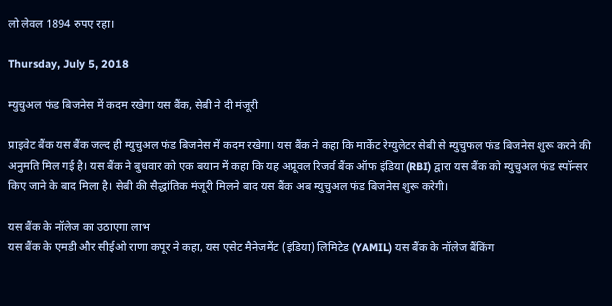लो लेवल 1894 रुपए रहा।

Thursday, July 5, 2018

म्युचुअल फंड बिजनेस में कदम रखेगा यस बैंक, सेबी ने दी मंजूरी

प्राइवेट बैंक यस बैंक जल्द ही म्युचुअल फंड बिजनेस में कदम रखेगा। यस बैंक ने कहा कि मार्केट रेग्युलेटर सेबी से म्युचुफल फंड बिजनेस शुरू करने की अनुमति मिल गई है। यस बैंक ने बुधवार को एक बयान में कहा कि यह अप्रूवल रिजर्व बैंक ऑफ इंडिया (RBI) द्वारा यस बैंक को म्युचुअल फंड स्पॉन्सर किए जाने के बाद मिला है। सेबी की सैद्धांतिक मंजूरी मिलने बाद यस बैंक अब म्युचुअल फंड बिजनेस शुरू करेगी।

यस बैंक के नॉलेज का उठाएगा लाभ
यस बैंक के एमडी और सीईओ राणा कपूर ने कहा, यस एसेट मैनेजमेंट (इंडिया) लिमिटेड (YAMIL) यस बैंक के नॉलेज बैंकिंग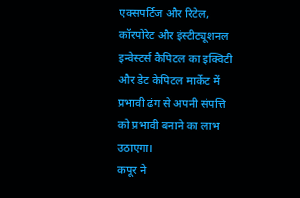एक्सपर्टिज और रिटेल, कॉरपोरेट और इंस्टीट्यूशनल इन्वेस्टर्स कैपिटल का इक्विटी और डेट केपिटल मार्केट में प्रभावी ढंग से अपनी संपत्ति को प्रभावी बनाने का लाभ उठाएगा।
कपूर ने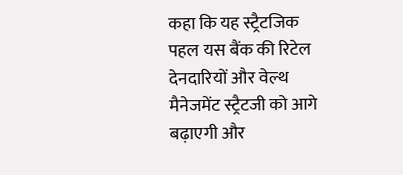कहा कि यह स्ट्रैटजिक पहल यस बैंक की रिटेल देनदारियों और वेल्थ मैनेजमेंट स्ट्रैटजी को आगे बढ़ाएगी और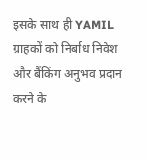इसके साथ ही YAMIL ग्राहकों को निर्बाध निवेश और बैंकिंग अनुभव प्रदान करने के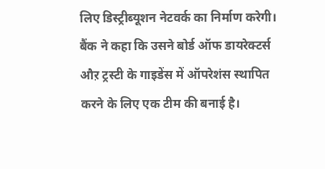लिए डिस्ट्रीब्यूशन नेटवर्क का निर्माण करेगी। बैंक ने कहा कि उसने बोर्ड ऑफ डायरेक्टर्स औऱ ट्रस्टी के गाइडेंस में ऑपरेशंस स्थापित करने के लिए एक टीम की बनाई है।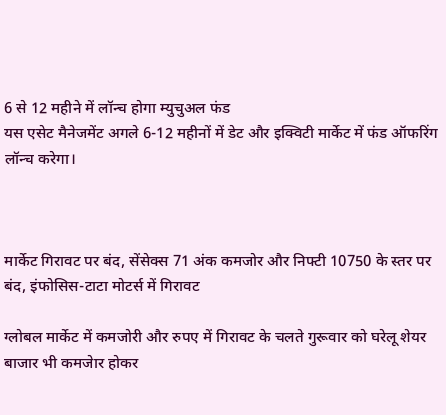6 से 12 महीने में लॉन्च होगा म्युचुअल फंड
यस एसेट मैनेजमेंट अगले 6-12 महीनों में डेट और इक्विटी मार्केट में फंड ऑफरिंग लॉन्च करेगा।



मार्केट गिरावट पर बंद, सेंसेक्स 71 अंक कमजोर और निफ्टी 10750 के स्तर पर बंद, इंफोसिस-टाटा मोटर्स में गिरावट

ग्लोबल मार्केट में कमजोरी और रुपए में गिरावट के चलते गुरूवार को घरेलू शेयर बाजार भी कमजेार होकर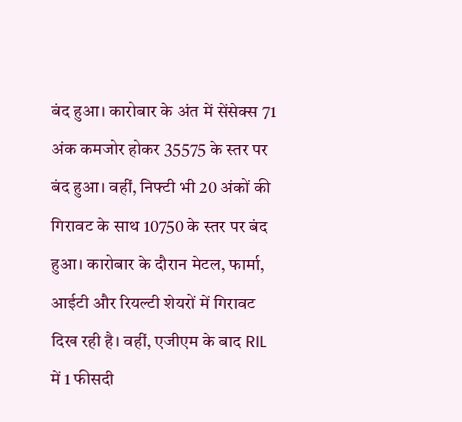बंद हुआ। कारोबार के अंत में सेंसेक्स 71 अंक कमजोर होकर 35575 के स्तर पर बंद हुआ। वहीं, निफ्टी भी 20 अंकों की गिरावट के साथ 10750 के स्तर पर बंद हुआ। कारोबार के दौरान मेटल, फार्मा, आईटी और रियल्टी शेयरों में गिरावट दिख रही है। वहीं, एजीएम के बाद RIL में 1 फीसदी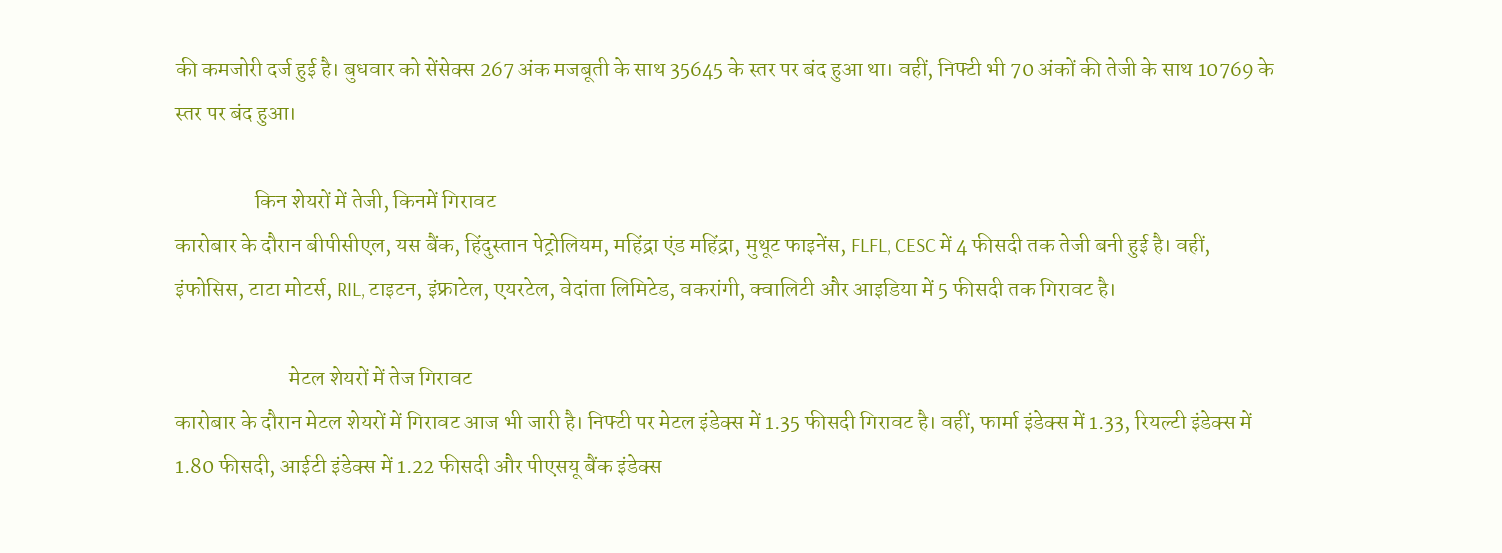की कमजोरी दर्ज हुई है। बुधवार को सेंसेक्स 267 अंक मजबूती के साथ 35645 के स्तर पर बंद हुआ था। वहीं, निफ्टी भी 70 अंकों की तेजी के साथ 10769 के स्तर पर बंद हुआ।

                  किन शेयरों में तेजी, किनमें गिरावट
कारोबार के दौरान बीपीसीएल, यस बैंक, हिंदुस्तान पेट्रोलियम, महिंद्रा एंड महिंद्रा, मुथूट फाइनेंस, FLFL, CESC में 4 फीसदी तक तेजी बनी हुई है। वहीं, इंफोसिस, टाटा मोटर्स, RIL, टाइटन, इंफ्राटेल, एयरटेल, वेदांता लिमिटेड, वकरांगी, क्वालिटी और आइडिया में 5 फीसदी तक गिरावट है।

                          मेटल शेयरों में तेज गिरावट
कारोबार के दौरान मेटल शेयरों में गिरावट आज भी जारी है। निफ्टी पर मेटल इंडेक्स में 1.35 फीसदी गिरावट है। वहीं, फार्मा इंडेक्स में 1.33, रियल्टी इंडेक्स में 1.80 फीसदी, आईटी इंडेक्स में 1.22 फीसदी और पीएसयू बैंक इंडेक्स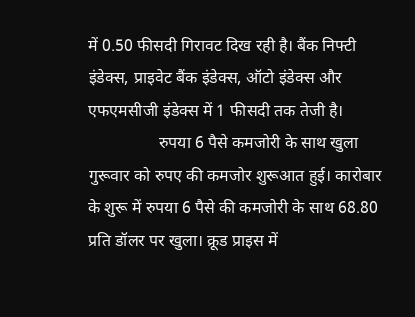में 0.50 फीसदी गिरावट दिख रही है। बैंक निफ्टी इंडेक्स, प्राइवेट बैंक इंडेक्स, ऑटो इंडेक्स और एफएमसीजी इंडेक्स में 1 फीसदी तक तेजी है।
                 रुपया 6 पैसे कमजोरी के साथ खुला
गुरूवार को रुपए की कमजोर शुरूआत हुई। कारोबार के शुरू में रुपया 6 पैसे की कमजोरी के साथ 68.80 प्रति डॉलर पर खुला। क्रूड प्राइस में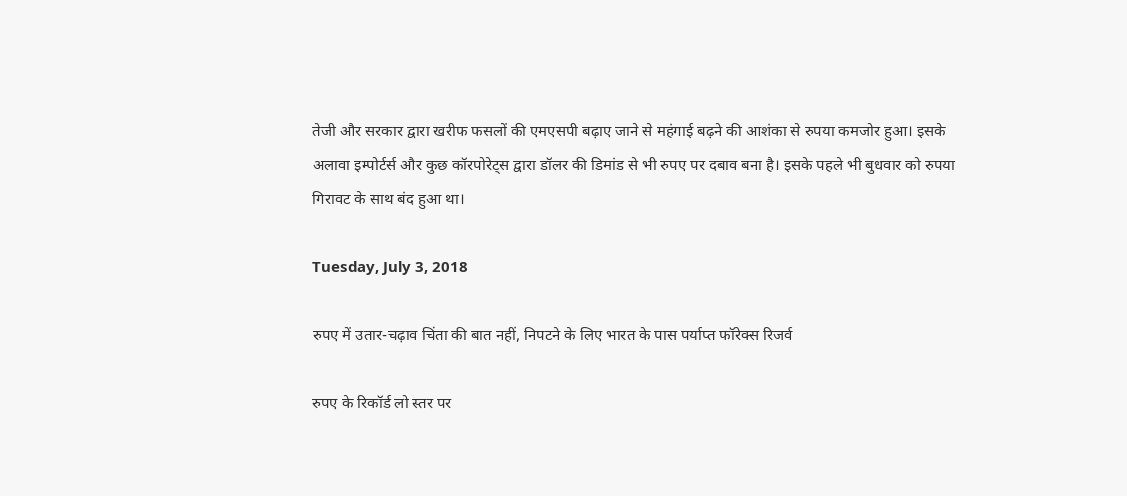तेजी और सरकार द्वारा खरीफ फसलों की एमएसपी बढ़ाए जाने से महंगाई बढ़ने की आशंका से रुपया कमजोर हुआ। इसके अलावा इम्पोर्टर्स और कुछ कॉरपोरेट्स द्वारा डॉलर की डिमांड से भी रुपए पर दबाव बना है। इसके पहले भी बुधवार को रुपया गिरावट के साथ बंद हुआ था।

Tuesday, July 3, 2018

रुपए में उतार-चढ़ाव चिंता की बात नहीं, निपटने के लिए भारत के पास पर्याप्त फॉरेक्स रिजर्व

रुपए के रिकॉर्ड लो स्तर पर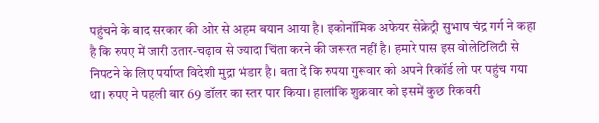पहुंचने के बाद सरकार की ओर से अहम बयान आया है। इकोनॉमिक अफेयर सेक्रेट्री सुभाष चंद्र गर्ग ने कहा है कि रुपए में जारी उतार-चढ़ाव से ज्यादा चिंता करने की जरूरत नहीं है। हमारे पास इस वोलेटिलिटी से निपटने के लिए पर्याप्त विदेशी मुद्रा भंडार है। बता दें कि रुपया गुरूवार को अपने रिकॉर्ड लो पर पहुंच गया था। रुपए ने पहली बार 69 डॉलर का स्तर पार किया। हालांकि शुक्रवार को इसमें कुछ रिकवरी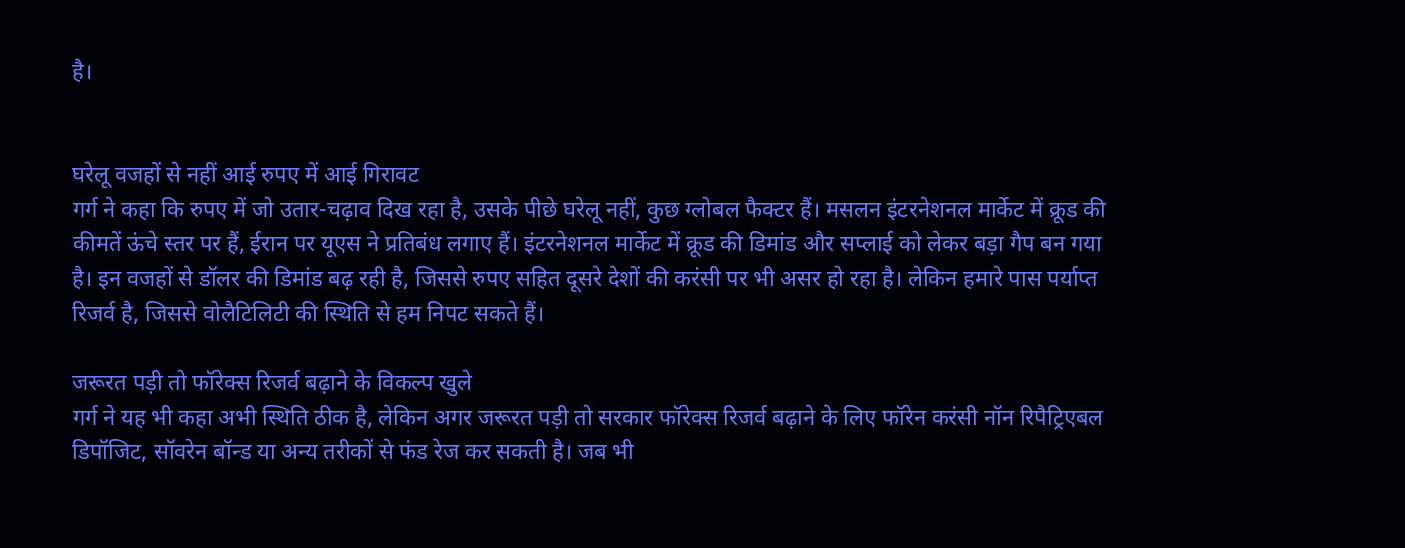है।


घरेलू वजहों से नहीं आई रुपए में आई गिरावट
गर्ग ने कहा कि रुपए में जो उतार-चढ़ाव दिख रहा है, उसके पीछे घरेलू नहीं, कुछ ग्लोबल फैक्टर हैं। मसलन इंटरनेशनल मार्केट में क्रूड की कीमतें ऊंचे स्तर पर हैं, ईरान पर यूएस ने प्रतिबंध लगाए हैं। इंटरनेशनल मार्केट में क्रूड की डिमांड और सप्लाई को लेकर बड़ा गैप बन गया है। इन वजहों से डॉलर की डिमांड बढ़ रही है, जिससे रुपए सहित दूसरे देशों की करंसी पर भी असर हो रहा है। लेकिन हमारे पास पर्याप्त रिजर्व है, जिससे वोलैटिलिटी की स्थिति से हम निपट सकते हैं।

जरूरत पड़ी तो फॉरेक्स रिजर्व बढ़ाने के विकल्प खुले
गर्ग ने यह भी कहा अभी स्थिति ठीक है, लेकिन अगर जरूरत पड़ी तो सरकार फॉरेक्स रिजर्व बढ़ाने के लिए फॉरेन करंसी नॉन रिपैट्रिएबल डिपॉजिट, सॉवरेन बॉन्ड या अन्य तरीकों से फंड रेज कर सकती है। जब भी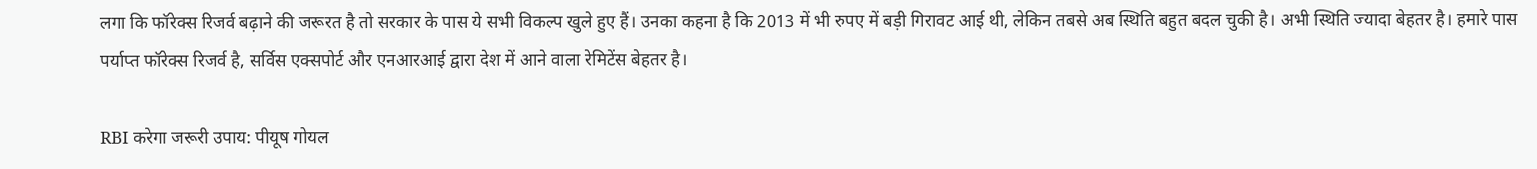लगा कि फॉरेक्स रिजर्व बढ़ाने की जरूरत है तो सरकार के पास ये सभी विकल्प खुले हुए हैं। उनका कहना है कि 2013 में भी रुपए में बड़ी गिरावट आई थी, लेकिन तबसे अब स्थिति बहुत बदल चुकी है। अभी स्थिति ज्यादा बेहतर है। हमारे पास पर्याप्त फॉरेक्स रिजर्व है, सर्विस एक्सपोर्ट और एनआरआई द्वारा देश में आने वाला रेमिटेंस बेहतर है।

RBI करेगा जरूरी उपाय: पीयूष गोयल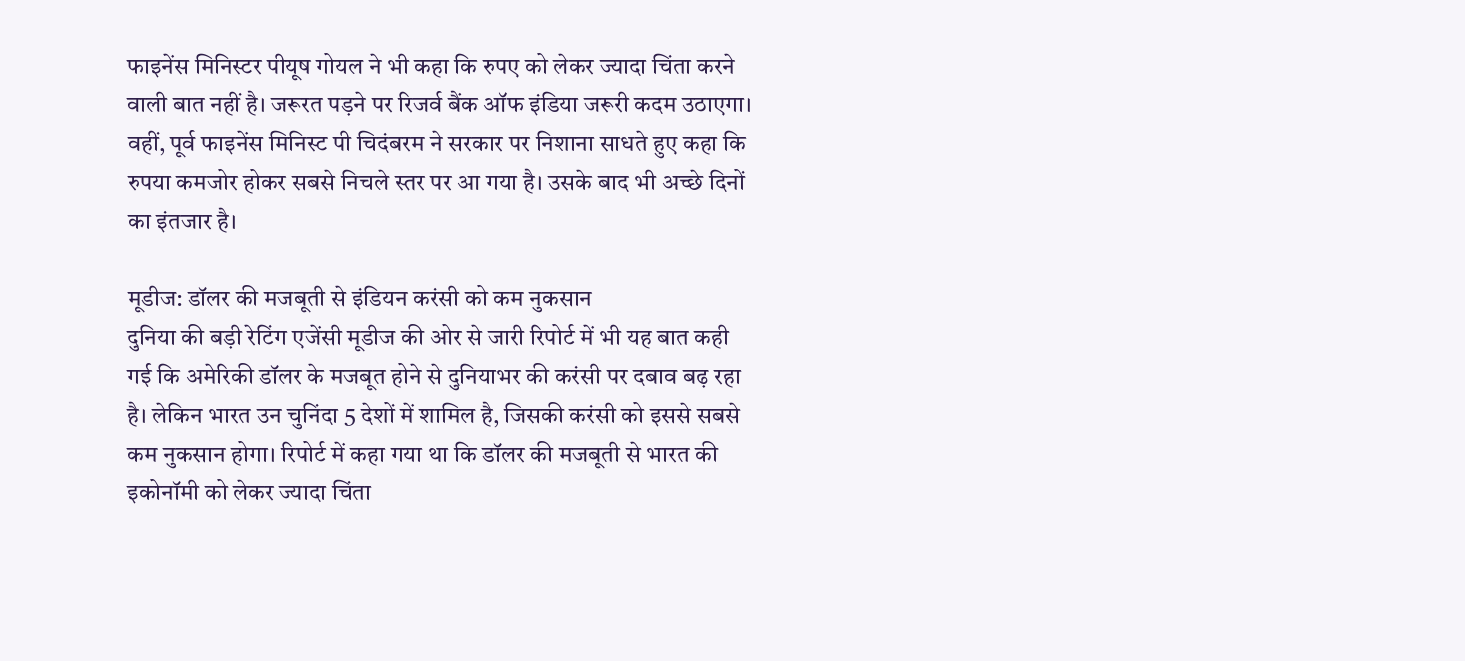फाइनेंस मिनिस्टर पीयूष गोयल ने भी कहा कि रुपए को लेकर ज्यादा चिंता करने वाली बात नहीं है। जरूरत पड़ने पर रिजर्व बैंक ऑफ इंडिया जरूरी कदम उठाएगा। वहीं, पूर्व फाइनेंस मिनिस्ट पी चिदंबरम ने सरकार पर निशाना साधते हुए कहा कि रुपया कमजोर होकर सबसे निचले स्तर पर आ गया है। उसके बाद भी अच्छे दिनों का इंतजार है।

मूडीज: डॉलर की मजबूती से इंडियन करंसी को कम नुकसान
दुनिया की बड़ी रेटिंग एजेंसी मूडीज की ओर से जारी रिपोर्ट में भी यह बात कही गई कि अमेरिकी डॉलर के मजबूत होने से दुनियाभर की करंसी पर दबाव बढ़ रहा है। लेकिन भारत उन चुनिंदा 5 देशों में शामिल है, जिसकी करंसी को इससे सबसे कम नुकसान होगा। रिपोर्ट में कहा गया था कि डॉलर की मजबूती से भारत की इकोनॉमी को लेकर ज्यादा चिंता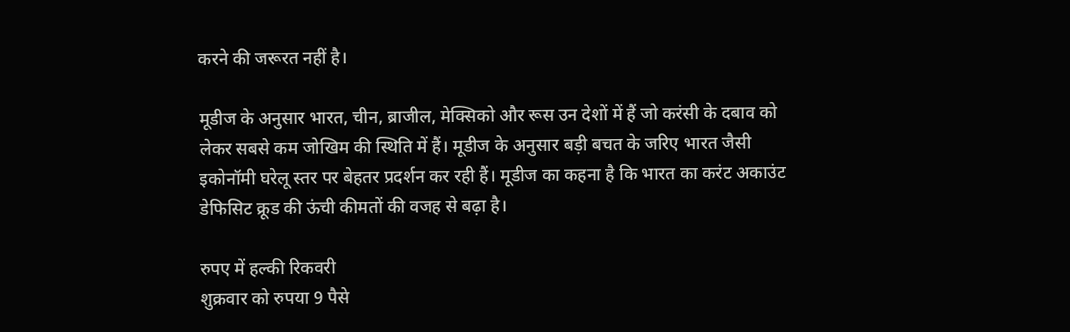करने की जरूरत नहीं है।

मूडीज के अनुसार भारत, चीन, ब्राजील, मेक्सिको और रूस उन देशों में हैं जो करंसी के दबाव को लेकर सबसे कम जोखिम की स्थिति में हैं। मूडीज के अनुसार बड़ी बचत के जरिए भारत जैसी इकोनॉमी घरेलू स्तर पर बेहतर प्रदर्शन कर रही हैं। मूडीज का कहना है कि भारत का करंट अकाउंट डेफिसिट क्रूड की ऊंची कीमतों की वजह से बढ़ा है।

रुपए में हल्की रिकवरी
शुक्रवार को रुपया 9 पैसे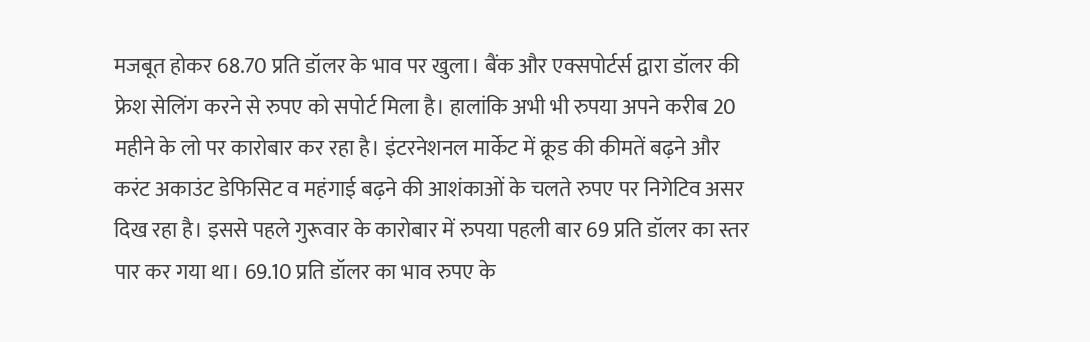मजबूत होकर 68.70 प्रति डॉलर के भाव पर खुला। बैंक और एक्सपोर्टर्स द्वारा डॉलर की फ्रेश सेलिंग करने से रुपए को सपोर्ट मिला है। हालांकि अभी भी रुपया अपने करीब 20 महीने के लो पर कारोबार कर रहा है। इंटरनेशनल मार्केट में क्रूड की कीमतें बढ़ने और करंट अकाउंट डेफिसिट व महंगाई बढ़ने की आशंकाओं के चलते रुपए पर निगेटिव असर दिख रहा है। इससे पहले गुरूवार के कारोबार में रुपया पहली बार 69 प्रति डॉलर का स्तर पार कर गया था। 69.10 प्रति डॉलर का भाव रुपए के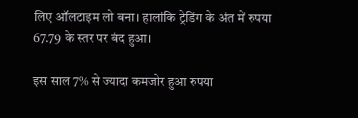लिए ऑलटाइम लो बना। हालांकि ट्रेडिंग के अंत में रुपया 67.79 के स्तर पर बंद हुआ।

इस साल 7% से ज्यादा कमजोर हुआ रुपया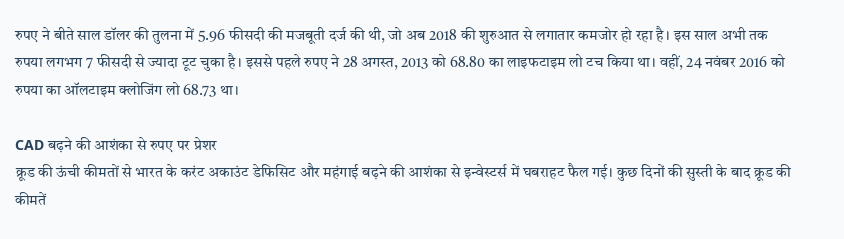रुपए ने बीते साल डॉलर की तुलना में 5.96 फीसदी की मजबूती दर्ज की थी, जो अब 2018 की शुरुआत से लगातार कमजोर हो रहा है। इस साल अभी तक रुपया लगभग 7 फीसदी से ज्यादा टूट चुका है। इससे पहले रुपए ने 28 अगस्त, 2013 को 68.80 का लाइफटाइम लो टच किया था। वहीं, 24 नवंबर 2016 को रुपया का ऑलटाइम क्लोजिंग लो 68.73 था।

CAD बढ़ने की आशंका से रुपए पर प्रेशर
क्रूड की ऊंची कीमतों से भारत के करंट अकाउंट डेफिसिट और महंगाई बढ़ने की आशंका से इन्वेस्टर्स में घबराहट फैल गई। कुछ दिनों की सुस्ती के बाद क्रूड की कीमतें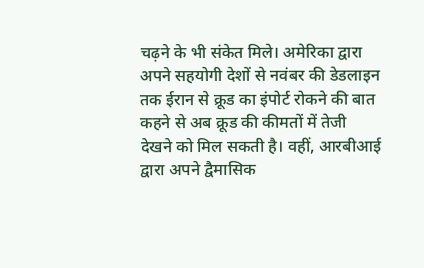चढ़ने के भी संकेत मिले। अमेरिका द्वारा अपने सहयोगी देशों से नवंबर की डेडलाइन तक ईरान से क्रूड का इंपोर्ट रोकने की बात कहने से अब क्रूड की कीमतों में तेजी देखने को मिल सकती है। वहीं, आरबीआई द्वारा अपने द्वैमासिक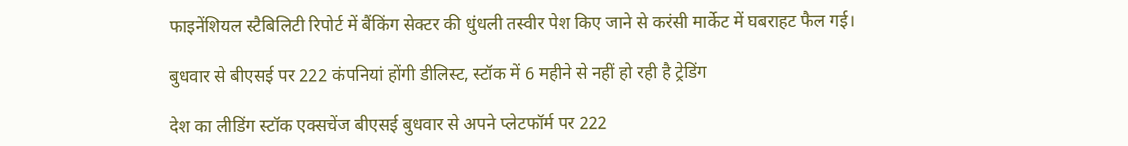फाइनेंशियल स्टैबिलिटी रिपोर्ट में बैंकिंग सेक्टर की धुंधली तस्वीर पेश किए जाने से करंसी मार्केट में घबराहट फैल गई।

बुधवार से बीएसई पर 222 कंपनियां होंगी डीलिस्ट, स्टॉक में 6 महीने से नहीं हो रही है ट्रेडिंग

देश का लीडिंग स्टॉक एक्सचेंज बीएसई बुधवार से अपने प्लेटफॉर्म पर 222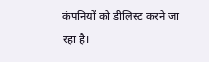कंपनियों को डीलिस्ट करने जा रहा है।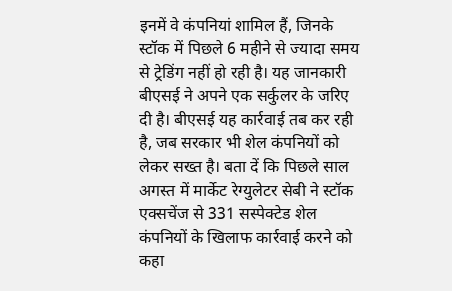इनमें वे कंपनियां शामिल हैं, जिनके स्टॉक में पिछले 6 महीने से ज्यादा समय से ट्रेडिंग नहीं हो रही है। यह जानकारी बीएसई ने अपने एक सर्कुलर के जरिए दी है। बीएसई यह कार्रवाई तब कर रही है, जब सरकार भी शेल कंपनियों को लेकर सख्‍त है। बता दें कि पिछले साल अगस्त में मार्केट रेग्युलेटर सेबी ने स्टॉक एक्सचेंज से 331 सस्पेक्टेड शेल कंपनियों के खिलाफ कार्रवाई करने को कहा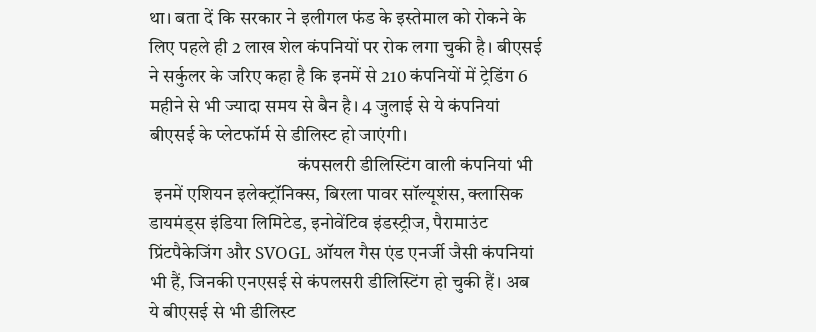था। बता दें कि सरकार ने इलीगल फंड के इस्तेमाल को रोकने के लिए पहले ही 2 लाख शेल कंपनियों पर रोक लगा चुकी है। बीएसई ने सर्कुलर के जरिए कहा है कि इनमें से 210 कंपनियों में ट्रेडिंग 6 महीने से भी ज्यादा समय से बैन है। 4 जुलाई से ये कंपनियां बीएसई के प्लेटफॉर्म से डीलिस्ट हो जाएंगी।
                                        कंपसलरी डीलिस्टिंग वाली कंपनियां भी
 इनमें एशियन इलेक्ट्रॉनिक्स, बिरला पावर सॉल्यूशंस, क्लासिक डायमंड्स इंडिया लिमिटेड, इनोवेंटिव इंडस्ट्रीज, पैरामाउंट प्रिंटपैकेजिंग और SVOGL ऑयल गैस एंड एनर्जी जैसी कंपनियां भी हैं, जिनकी एनएसई से कंपलसरी डीलिस्टिंग हो चुकी हैं। अब ये बीएसई से भी डीलिस्ट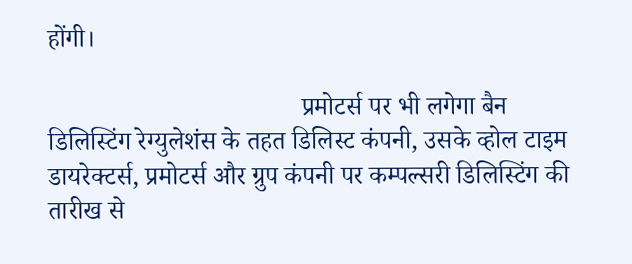होंगी।

                                       प्रमोटर्स पर भी लगेगा बैन
डिलिस्टिंग रेग्युलेशंस के तहत डिलिस्ट कंपनी, उसके व्होल टाइम डायरेक्टर्स, प्रमोटर्स और ग्रुप कंपनी पर कम्पल्सरी डिलिस्टिंग की तारीख से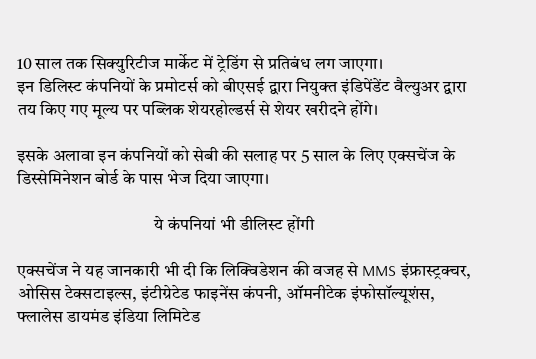10 साल तक सिक्युरिटीज मार्केट में ट्रेडिंग से प्रतिबंध लग जाएगा।
इन डिलिस्ट कंपनियों के प्रमोटर्स को बीएसई द्वारा नियुक्त इंडिपेंडेंट वैल्युअर द्वारा तय किए गए मूल्य पर पब्लिक शेयरहोल्डर्स से शेयर खरीदने होंगे।

इसके अलावा इन कंपनियों को सेबी की सलाह पर 5 साल के लिए एक्सचेंज के डिस्सेमिनेशन बोर्ड के पास भेज दिया जाएगा।

                                       ये कंपनियां भी डीलिस्ट होंगी

एक्सचेंज ने यह जानकारी भी दी कि लिक्विडेशन की वजह से MMS इंफ्रास्ट्रक्चर, ओसिस टेक्सटाइल्स, इंटीग्रेटेड फाइनेंस कंपनी, ऑमनीटेक इंफोसॉल्यूशंस, फ्लालेस डायमंड इंडिया लिमिटेड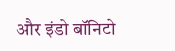और इंडो बॉनिटो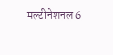मल्टीनेशनल 6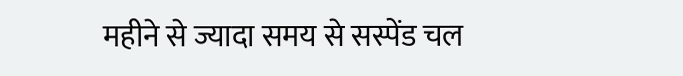महीने से ज्यादा समय से सस्पेंड चल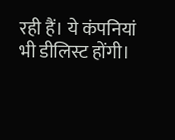रही हैं। ये कंपनियां भी डीलिस्ट होंगी।